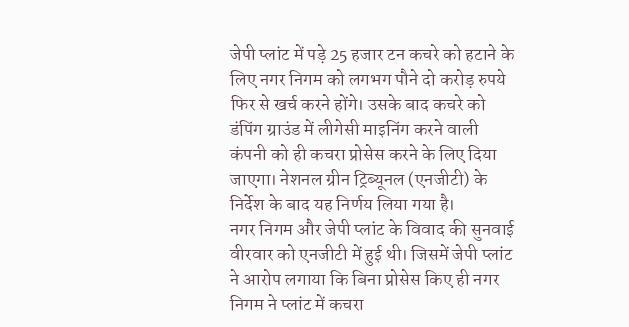जेपी प्लांट में पड़े 25 हजार टन कचरे को हटाने के लिए नगर निगम को लगभग पौने दो करोड़ रुपये फिर से खर्च करने होंगे। उसके बाद कचरे को डंपिंग ग्राउंड में लीगेसी माइनिंग करने वाली कंपनी को ही कचरा प्रोसेस करने के लिए दिया जाएगा। नेशनल ग्रीन ट्रिब्यूनल (एनजीटी) के निर्देश के बाद यह निर्णय लिया गया है।
नगर निगम और जेपी प्लांट के विवाद की सुनवाई वीरवार को एनजीटी में हुई थी। जिसमें जेपी प्लांट ने आरोप लगाया कि बिना प्रोसेस किए ही नगर निगम ने प्लांट में कचरा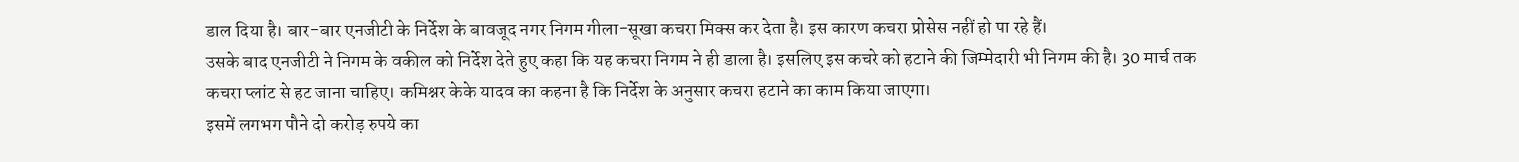डाल दिया है। बार-बार एनजीटी के निर्देश के बावजूद नगर निगम गीला-सूखा कचरा मिक्स कर देता है। इस कारण कचरा प्रोसेस नहीं हो पा रहे हैं।
उसके बाद एनजीटी ने निगम के वकील को निर्देश देते हुए कहा कि यह कचरा निगम ने ही डाला है। इसलिए इस कचरे को हटाने की जिम्मेदारी भी निगम की है। 30 मार्च तक कचरा प्लांट से हट जाना चाहिए। कमिश्नर केके यादव का कहना है कि निर्देश के अनुसार कचरा हटाने का काम किया जाएगा।
इसमें लगभग पौने दो करोड़ रुपये का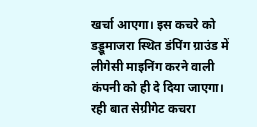खर्चा आएगा। इस कचरे को डड्डूमाजरा स्थित डंपिंग ग्राउंड में लीगेसी माइनिंग करने वाली कंपनी को ही दे दिया जाएगा। रही बात सेग्रीगेट कचरा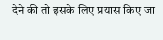देने की तो इसके लिए प्रयास किए जा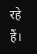रहे हैं।